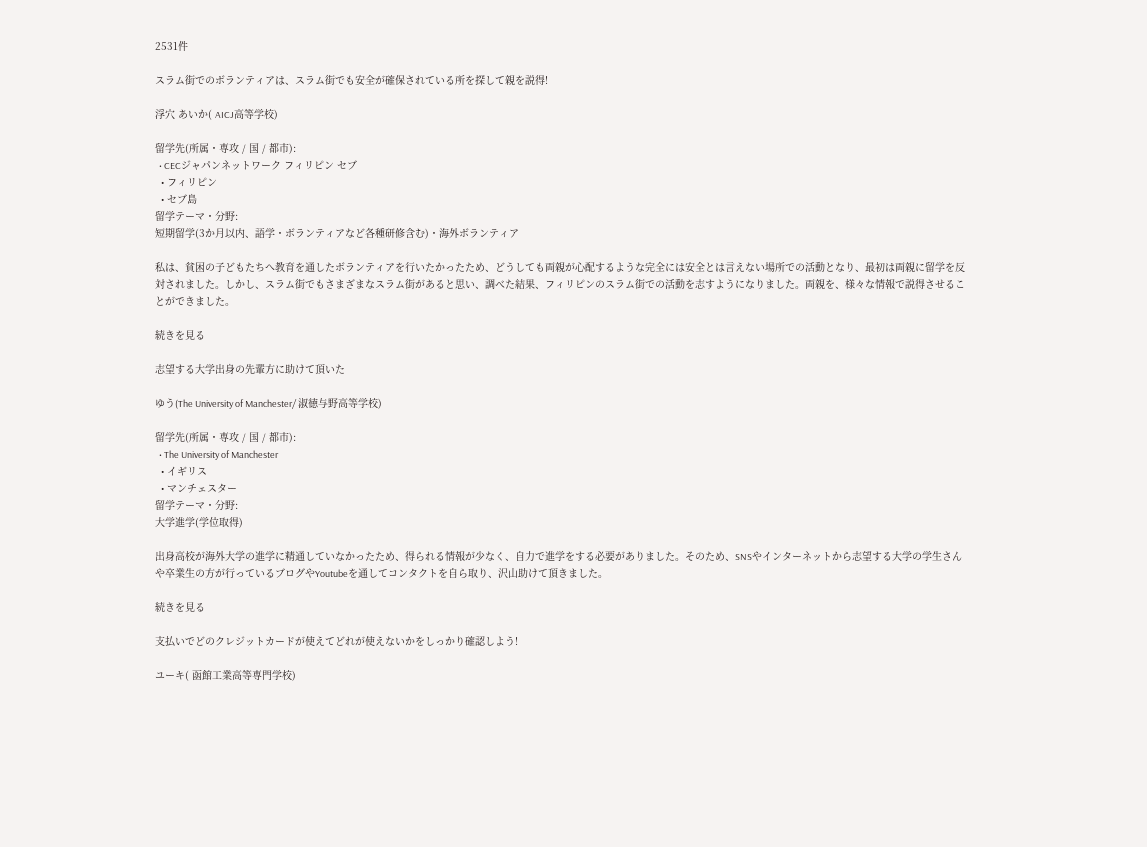2531件

スラム街でのボランティアは、スラム街でも安全が確保されている所を探して親を説得!

浮穴 あいか( AICJ高等学校)

留学先(所属・専攻 / 国 / 都市):
  • CECジャパンネットワーク フィリピン セブ
  • フィリピン
  • セブ島
留学テーマ・分野:
短期留学(3か月以内、語学・ボランティアなど各種研修含む)・海外ボランティア

私は、貧困の子どもたちへ教育を通したボランティアを行いたかったため、どうしても両親が心配するような完全には安全とは言えない場所での活動となり、最初は両親に留学を反対されました。しかし、スラム街でもさまざまなスラム街があると思い、調べた結果、フィリピンのスラム街での活動を志すようになりました。両親を、様々な情報で説得させることができました。

続きを見る

志望する大学出身の先輩方に助けて頂いた

ゆう(The University of Manchester/ 淑徳与野高等学校)

留学先(所属・専攻 / 国 / 都市):
  • The University of Manchester
  • イギリス
  • マンチェスター
留学テーマ・分野:
大学進学(学位取得)

出身高校が海外大学の進学に精通していなかったため、得られる情報が少なく、自力で進学をする必要がありました。そのため、SNSやインターネットから志望する大学の学生さんや卒業生の方が行っているブログやYoutubeを通してコンタクトを自ら取り、沢山助けて頂きました。

続きを見る

支払いでどのクレジットカードが使えてどれが使えないかをしっかり確認しよう!

ユーキ( 函館工業高等専門学校)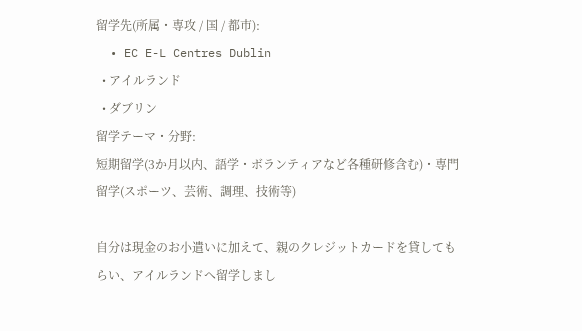留学先(所属・専攻 / 国 / 都市):
  • EC E-L Centres Dublin
  • アイルランド
  • ダブリン
留学テーマ・分野:
短期留学(3か月以内、語学・ボランティアなど各種研修含む)・専門留学(スポーツ、芸術、調理、技術等)

自分は現金のお小遣いに加えて、親のクレジットカードを貸してもらい、アイルランドへ留学しまし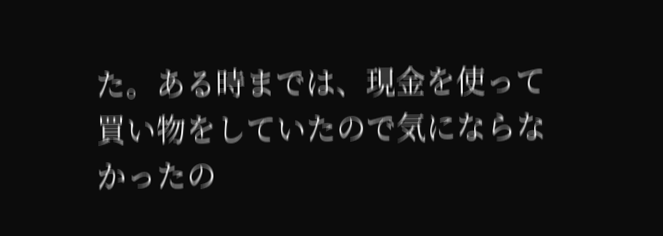た。ある時までは、現金を使って買い物をしていたので気にならなかったの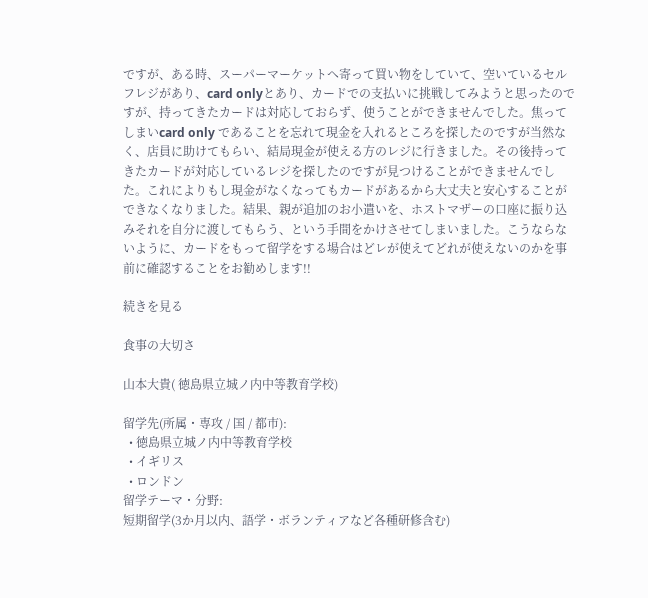ですが、ある時、スーパーマーケットへ寄って買い物をしていて、空いているセルフレジがあり、card onlyとあり、カードでの支払いに挑戦してみようと思ったのですが、持ってきたカードは対応しておらず、使うことができませんでした。焦ってしまいcard only であることを忘れて現金を入れるところを探したのですが当然なく、店員に助けてもらい、結局現金が使える方のレジに行きました。その後持ってきたカードが対応しているレジを探したのですが見つけることができませんでした。これによりもし現金がなくなってもカードがあるから大丈夫と安心することができなくなりました。結果、親が追加のお小遣いを、ホストマザーの口座に振り込みそれを自分に渡してもらう、という手間をかけさせてしまいました。こうならないように、カードをもって留学をする場合はどレが使えてどれが使えないのかを事前に確認することをお勧めします!!

続きを見る

食事の大切さ

山本大貴( 徳島県立城ノ内中等教育学校)

留学先(所属・専攻 / 国 / 都市):
  • 徳島県立城ノ内中等教育学校
  • イギリス
  • ロンドン
留学テーマ・分野:
短期留学(3か月以内、語学・ボランティアなど各種研修含む)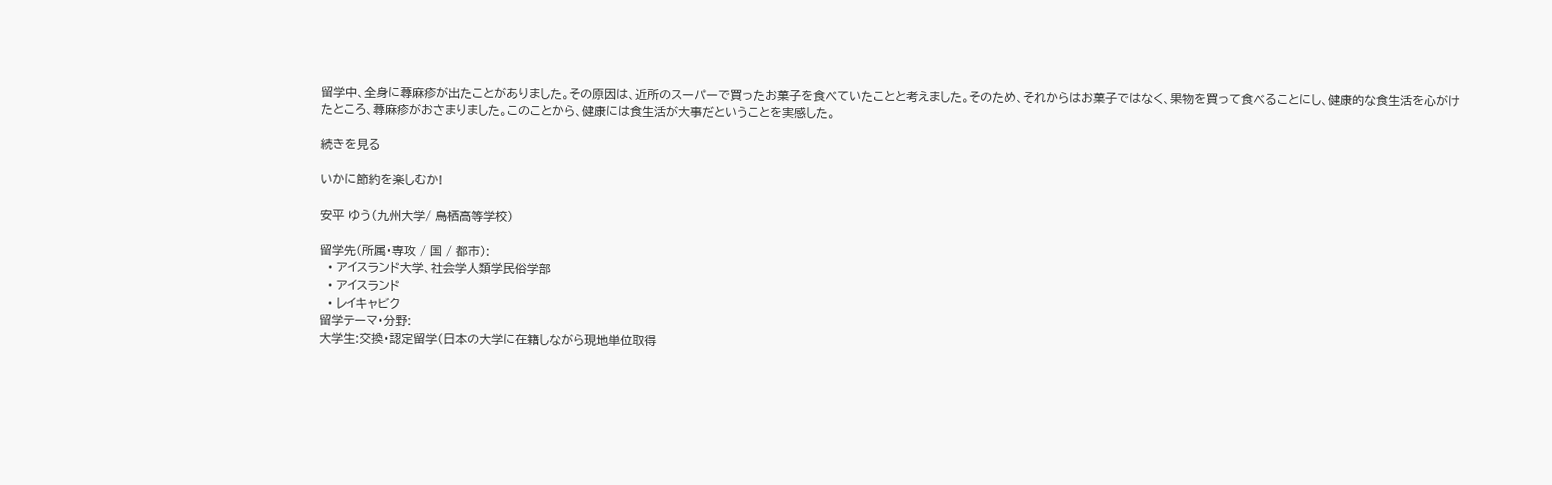留学中、全身に蕁麻疹が出たことがありました。その原因は、近所のスーパーで買ったお菓子を食べていたことと考えました。そのため、それからはお菓子ではなく、果物を買って食べることにし、健康的な食生活を心がけたところ、蕁麻疹がおさまりました。このことから、健康には食生活が大事だということを実感した。

続きを見る

いかに節約を楽しむか!

安平 ゆう(九州大学/ 鳥栖高等学校)

留学先(所属・専攻 / 国 / 都市):
  • アイスランド大学、社会学人類学民俗学部
  • アイスランド
  • レイキャビク
留学テーマ・分野:
大学生:交換・認定留学(日本の大学に在籍しながら現地単位取得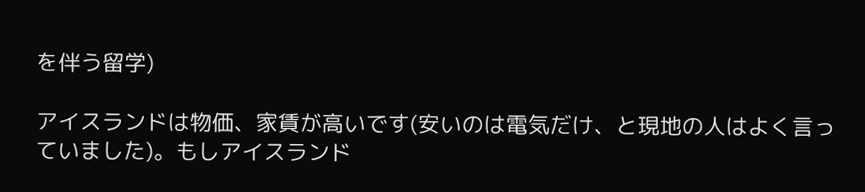を伴う留学)

アイスランドは物価、家賃が高いです(安いのは電気だけ、と現地の人はよく言っていました)。もしアイスランド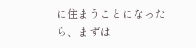に住まうことになったら、まずは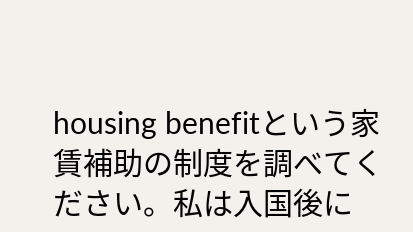housing benefitという家賃補助の制度を調べてください。私は入国後に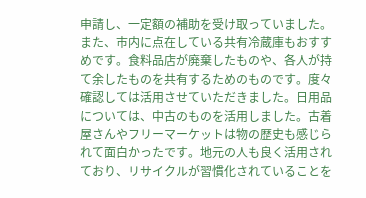申請し、一定額の補助を受け取っていました。また、市内に点在している共有冷蔵庫もおすすめです。食料品店が廃棄したものや、各人が持て余したものを共有するためのものです。度々確認しては活用させていただきました。日用品については、中古のものを活用しました。古着屋さんやフリーマーケットは物の歴史も感じられて面白かったです。地元の人も良く活用されており、リサイクルが習慣化されていることを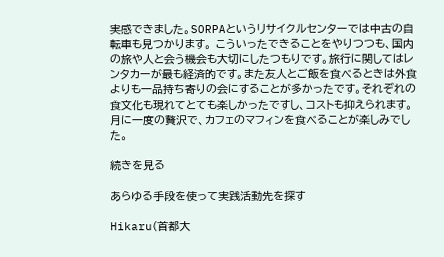実感できました。SORPAというリサイクルセンターでは中古の自転車も見つかります。 こういったできることをやりつつも、国内の旅や人と会う機会も大切にしたつもりです。旅行に関してはレンタカーが最も経済的です。また友人とご飯を食べるときは外食よりも一品持ち寄りの会にすることが多かったです。それぞれの食文化も現れてとても楽しかったですし、コストも抑えられます。月に一度の贅沢で、カフェのマフィンを食べることが楽しみでした。

続きを見る

あらゆる手段を使って実践活動先を探す

Hikaru(首都大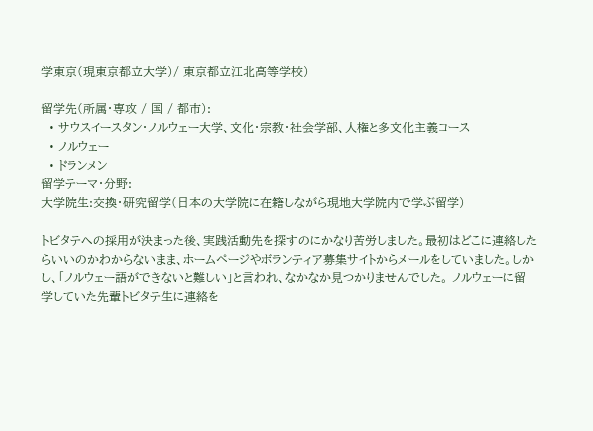学東京(現東京都立大学)/ 東京都立江北高等学校)

留学先(所属・専攻 / 国 / 都市):
  • サウスイースタン・ノルウェー大学、文化・宗教・社会学部、人権と多文化主義コース
  • ノルウェー
  • ドランメン
留学テーマ・分野:
大学院生:交換・研究留学(日本の大学院に在籍しながら現地大学院内で学ぶ留学)

トビタテへの採用が決まった後、実践活動先を探すのにかなり苦労しました。最初はどこに連絡したらいいのかわからないまま、ホームページやボランティア募集サイトからメールをしていました。しかし、「ノルウェー語ができないと難しい」と言われ、なかなか見つかりませんでした。 ノルウェーに留学していた先輩トビタテ生に連絡を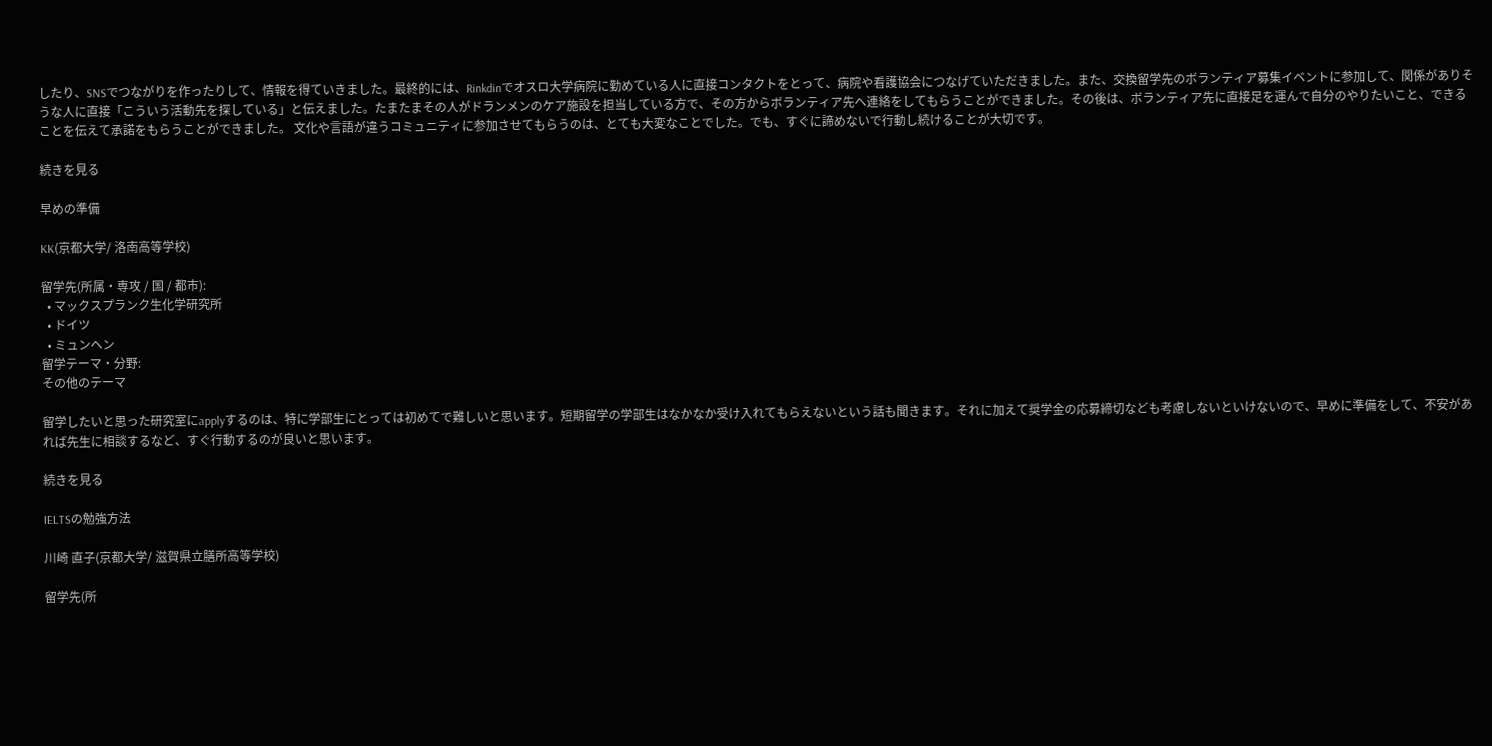したり、SNSでつながりを作ったりして、情報を得ていきました。最終的には、Rinkdinでオスロ大学病院に勤めている人に直接コンタクトをとって、病院や看護協会につなげていただきました。また、交換留学先のボランティア募集イベントに参加して、関係がありそうな人に直接「こういう活動先を探している」と伝えました。たまたまその人がドランメンのケア施設を担当している方で、その方からボランティア先へ連絡をしてもらうことができました。その後は、ボランティア先に直接足を運んで自分のやりたいこと、できることを伝えて承諾をもらうことができました。 文化や言語が違うコミュニティに参加させてもらうのは、とても大変なことでした。でも、すぐに諦めないで行動し続けることが大切です。

続きを見る

早めの準備

KK(京都大学/ 洛南高等学校)

留学先(所属・専攻 / 国 / 都市):
  • マックスプランク生化学研究所
  • ドイツ
  • ミュンヘン
留学テーマ・分野:
その他のテーマ

留学したいと思った研究室にapplyするのは、特に学部生にとっては初めてで難しいと思います。短期留学の学部生はなかなか受け入れてもらえないという話も聞きます。それに加えて奨学金の応募締切なども考慮しないといけないので、早めに準備をして、不安があれば先生に相談するなど、すぐ行動するのが良いと思います。

続きを見る

IELTSの勉強方法

川崎 直子(京都大学/ 滋賀県立膳所高等学校)

留学先(所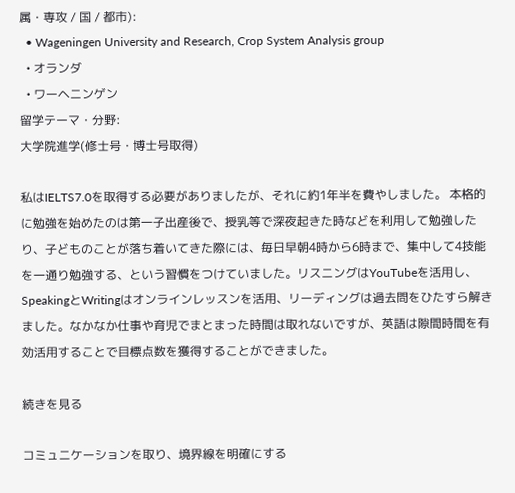属・専攻 / 国 / 都市):
  • Wageningen University and Research, Crop System Analysis group
  • オランダ
  • ワーヘニンゲン
留学テーマ・分野:
大学院進学(修士号・博士号取得)

私はIELTS7.0を取得する必要がありましたが、それに約1年半を費やしました。 本格的に勉強を始めたのは第一子出産後で、授乳等で深夜起きた時などを利用して勉強したり、子どものことが落ち着いてきた際には、毎日早朝4時から6時まで、集中して4技能を一通り勉強する、という習慣をつけていました。リスニングはYouTubeを活用し、SpeakingとWritingはオンラインレッスンを活用、リーディングは過去問をひたすら解きました。なかなか仕事や育児でまとまった時間は取れないですが、英語は隙間時間を有効活用することで目標点数を獲得することができました。

続きを見る

コミュニケーションを取り、境界線を明確にする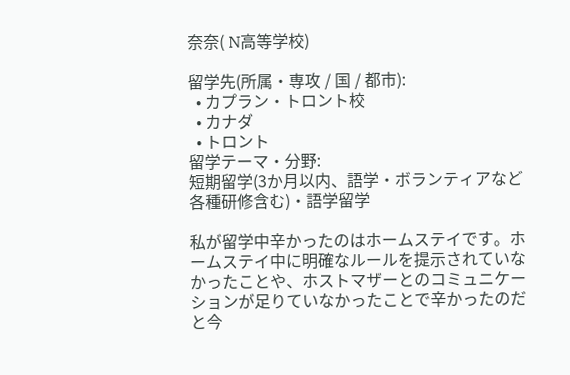奈奈( N高等学校)

留学先(所属・専攻 / 国 / 都市):
  • カプラン・トロント校
  • カナダ
  • トロント
留学テーマ・分野:
短期留学(3か月以内、語学・ボランティアなど各種研修含む)・語学留学

私が留学中辛かったのはホームステイです。ホームステイ中に明確なルールを提示されていなかったことや、ホストマザーとのコミュニケーションが足りていなかったことで辛かったのだと今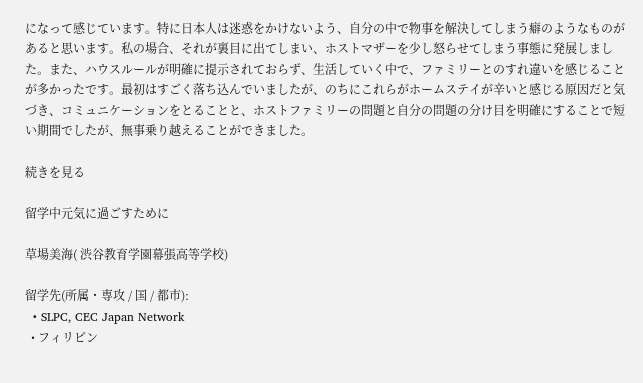になって感じています。特に日本人は迷惑をかけないよう、自分の中で物事を解決してしまう癖のようなものがあると思います。私の場合、それが裏目に出てしまい、ホストマザーを少し怒らせてしまう事態に発展しました。また、ハウスルールが明確に提示されておらず、生活していく中で、ファミリーとのすれ違いを感じることが多かったです。最初はすごく落ち込んでいましたが、のちにこれらがホームステイが辛いと感じる原因だと気づき、コミュニケーションをとることと、ホストファミリーの問題と自分の問題の分け目を明確にすることで短い期間でしたが、無事乗り越えることができました。

続きを見る

留学中元気に過ごすために

草場美海( 渋谷教育学園幕張高等学校)

留学先(所属・専攻 / 国 / 都市):
  • SLPC, CEC Japan Network
  • フィリピン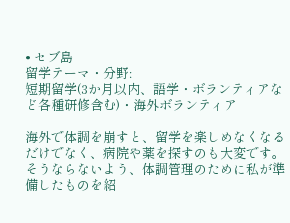• セブ島
留学テーマ・分野:
短期留学(3か月以内、語学・ボランティアなど各種研修含む)・海外ボランティア

海外で体調を崩すと、留学を楽しめなくなるだけでなく、病院や薬を探すのも大変です。 そうならないよう、体調管理のために私が準備したものを紹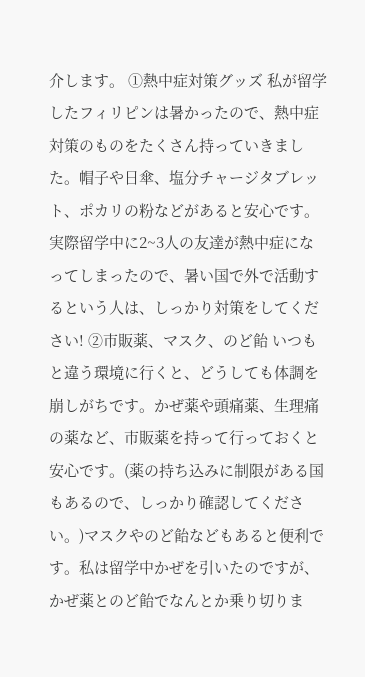介します。 ①熱中症対策グッズ 私が留学したフィリピンは暑かったので、熱中症対策のものをたくさん持っていきました。帽子や日傘、塩分チャージタブレット、ポカリの粉などがあると安心です。実際留学中に2~3人の友達が熱中症になってしまったので、暑い国で外で活動するという人は、しっかり対策をしてください! ②市販薬、マスク、のど飴 いつもと違う環境に行くと、どうしても体調を崩しがちです。かぜ薬や頭痛薬、生理痛の薬など、市販薬を持って行っておくと安心です。(薬の持ち込みに制限がある国もあるので、しっかり確認してください。)マスクやのど飴などもあると便利です。私は留学中かぜを引いたのですが、かぜ薬とのど飴でなんとか乗り切りま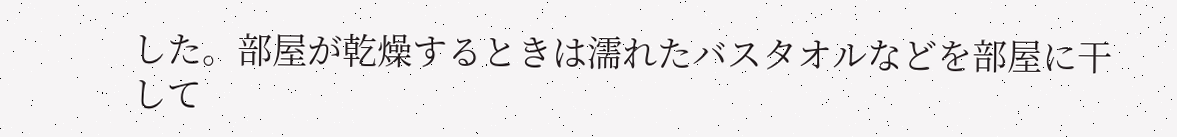した。部屋が乾燥するときは濡れたバスタオルなどを部屋に干して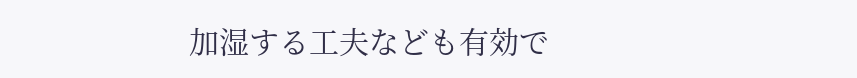加湿する工夫なども有効で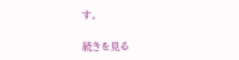す。

続きを見る